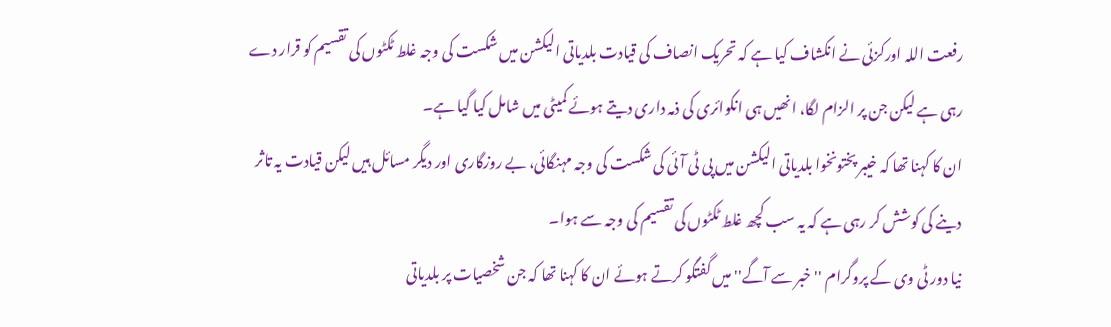رفعت اللہ اورکزئی نے انکشاف کیا ہے کہ تحریک انصاف کی قیادت بلدیاتی الیکشن میں شکست کی وجہ غلط ٹکٹوں کی تقسیم کو قرار دے رہی ہے لیکن جن پر الزام لگا، انھیں ہی انکوائری کی ذمہ داری دیتے ہوئے کمیٹی میں شامل کیا گیا ہے۔
ان کا کہنا تھا کہ خیبر پختونخوا بلدیاتی الیکشن میں پی ٹی آئی کی شکست کی وجہ مہنگائی، بے روزگاری اور دیگر مسائل ہیں لیکن قیادت یہ تاثر دینے کی کوشش کر رہی ہے کہ یہ سب کچھ غلط ٹکٹوں کی تقسیم کی وجہ سے ہوا۔
نیا دور ٹی وی کے پروگرام ''خبر سے آگے'' میں گفتگو کرتے ہوئے ان کا کہنا تھا کہ جن شخصیات پر بلدیاتی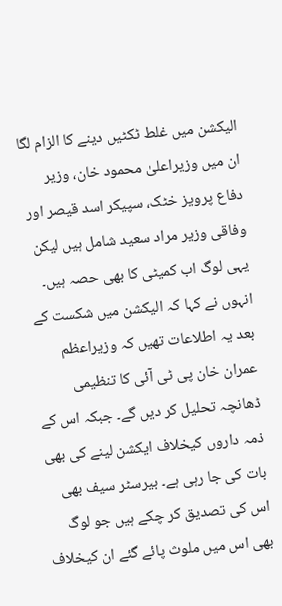الیکشن میں غلط ٹکٹیں دینے کا الزام لگا ان میں وزیراعلیٰ محمود خان، وزیر دفاع پرویز خٹک، سپیکر اسد قیصر اور وفاقی وزیر مراد سعید شامل ہیں لیکن یہی لوگ اب کمیٹی کا بھی حصہ ہیں۔
انہوں نے کہا کہ الیکشن میں شکست کے بعد یہ اطلاعات تھیں کہ وزیراعظم عمران خان پی ٹی آئی کا تنظیمی ڈھانچہ تحلیل کر دیں گے۔ جبکہ اس کے ذمہ داروں کیخلاف ایکشن لینے کی بھی بات کی جا رہی ہے۔ بیرسٹر سیف بھی اس کی تصدیق کر چکے ہیں جو لوگ بھی اس میں ملوث پائے گئے ان کیخلاف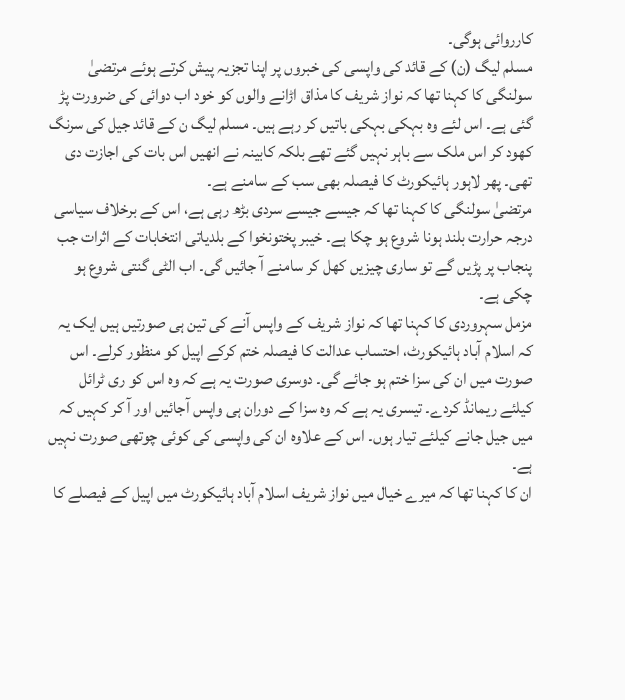کارروائی ہوگی۔
مسلم لیگ (ن) کے قائد کی واپسی کی خبروں پر اپنا تجزیہ پیش کرتے ہوئے مرتضیٰ سولنگی کا کہنا تھا کہ نواز شریف کا مذاق اڑانے والوں کو خود اب دوائی کی ضرورت پڑ گئی ہے۔ اس لئے وہ بہکی بہکی باتیں کر رہے ہیں۔ مسلم لیگ ن کے قائد جیل کی سرنگ کھود کر اس ملک سے باہر نہیں گئے تھے بلکہ کابینہ نے انھیں اس بات کی اجازت دی تھی۔ پھر لاہور ہائیکورٹ کا فیصلہ بھی سب کے سامنے ہے۔
مرتضیٰ سولنگی کا کہنا تھا کہ جیسے جیسے سردی بڑھ رہی ہے، اس کے برخلاف سیاسی درجہ حرارت بلند ہونا شروع ہو چکا ہے۔ خیبر پختونخوا کے بلدیاتی انتخابات کے اثرات جب پنجاب پر پڑیں گے تو ساری چیزیں کھل کر سامنے آ جائیں گی۔ اب الٹی گنتی شروع ہو چکی ہے۔
مزمل سہروردی کا کہنا تھا کہ نواز شریف کے واپس آنے کی تین ہی صورتیں ہیں ایک یہ کہ اسلام آباد ہائیکورٹ، احتساب عدالت کا فیصلہ ختم کرکے اپیل کو منظور کرلے۔ اس صورت میں ان کی سزا ختم ہو جائے گی۔ دوسری صورت یہ ہے کہ وہ اس کو ری ٹرائل کیلئے ریمانڈ کردے۔ تیسری یہ ہے کہ وہ سزا کے دوران ہی واپس آجائیں اور آ کر کہیں کہ میں جیل جانے کیلئے تیار ہوں۔ اس کے علاوہ ان کی واپسی کی کوئی چوتھی صورت نہیں ہے۔
ان کا کہنا تھا کہ میرے خیال میں نواز شریف اسلام آباد ہائیکورٹ میں اپیل کے فیصلے کا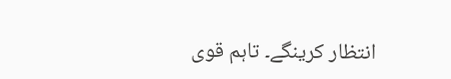انتظار کرینگے۔ تاہم قوی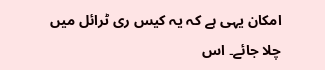امکان یہی ہے کہ یہ کیس ری ٹرائل میں چلا جائے۔ اس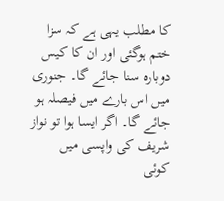کا مطلب یہی ہے کہ سزا ختم ہوگئی اور ان کا کیس دوبارہ سنا جائے گا۔ جنوری میں اس بارے میں فیصلہ ہو جائے گا۔ اگر ایسا ہوا تو نواز شریف کی واپسی میں کوئی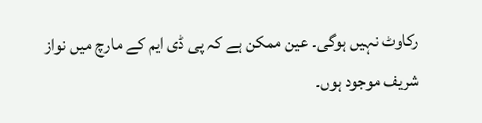رکاوٹ نہیں ہوگی۔ عین ممکن ہے کہ پی ڈی ایم کے مارچ میں نواز شریف موجود ہوں۔